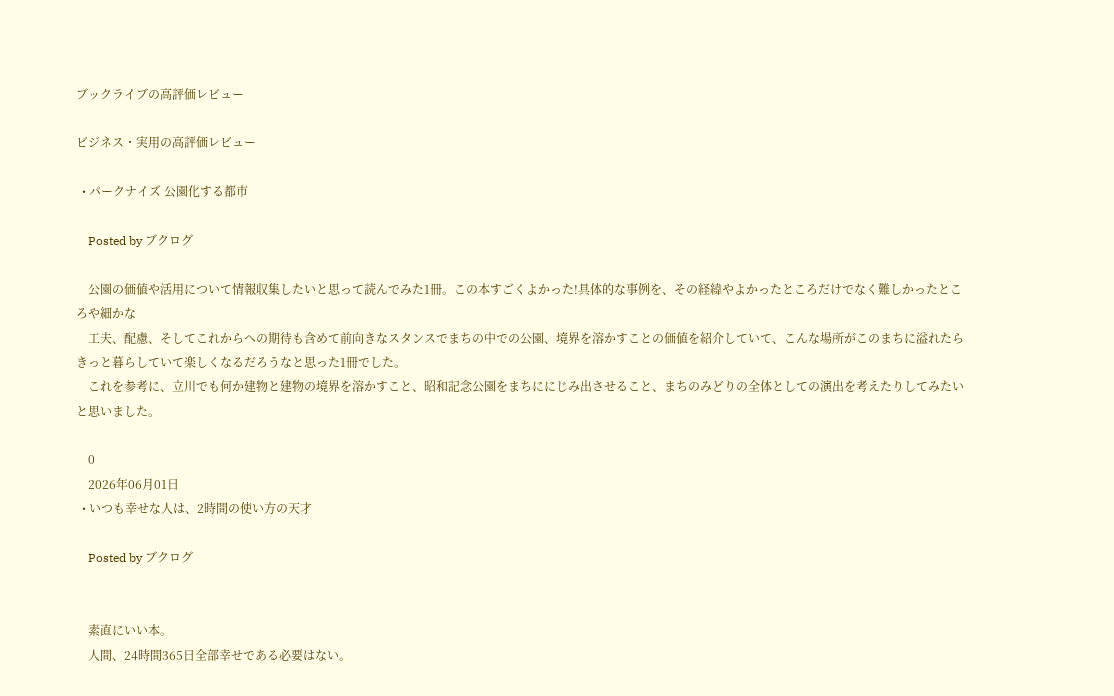ブックライブの高評価レビュー

ビジネス・実用の高評価レビュー

  • パークナイズ 公園化する都市

    Posted by ブクログ

    公園の価値や活用について情報収集したいと思って読んでみた1冊。この本すごくよかった!具体的な事例を、その経緯やよかったところだけでなく難しかったところや細かな
    工夫、配慮、そしてこれからへの期待も含めて前向きなスタンスでまちの中での公園、境界を溶かすことの価値を紹介していて、こんな場所がこのまちに溢れたらきっと暮らしていて楽しくなるだろうなと思った1冊でした。
    これを参考に、立川でも何か建物と建物の境界を溶かすこと、昭和記念公園をまちににじみ出させること、まちのみどりの全体としての演出を考えたりしてみたいと思いました。

    0
    2026年06月01日
  • いつも幸せな人は、2時間の使い方の天才

    Posted by ブクログ


    素直にいい本。
    人間、24時間365日全部幸せである必要はない。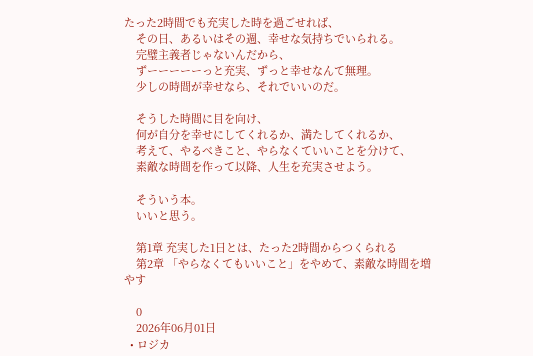たった2時間でも充実した時を過ごせれば、
    その日、あるいはその週、幸せな気持ちでいられる。
    完璧主義者じゃないんだから、
    ずーーーーーっと充実、ずっと幸せなんて無理。
    少しの時間が幸せなら、それでいいのだ。

    そうした時間に目を向け、
    何が自分を幸せにしてくれるか、満たしてくれるか、
    考えて、やるべきこと、やらなくていいことを分けて、
    素敵な時間を作って以降、人生を充実させよう。

    そういう本。
    いいと思う。

    第1章 充実した1日とは、たった2時間からつくられる
    第2章 「やらなくてもいいこと」をやめて、素敵な時間を増やす

    0
    2026年06月01日
  • ロジカ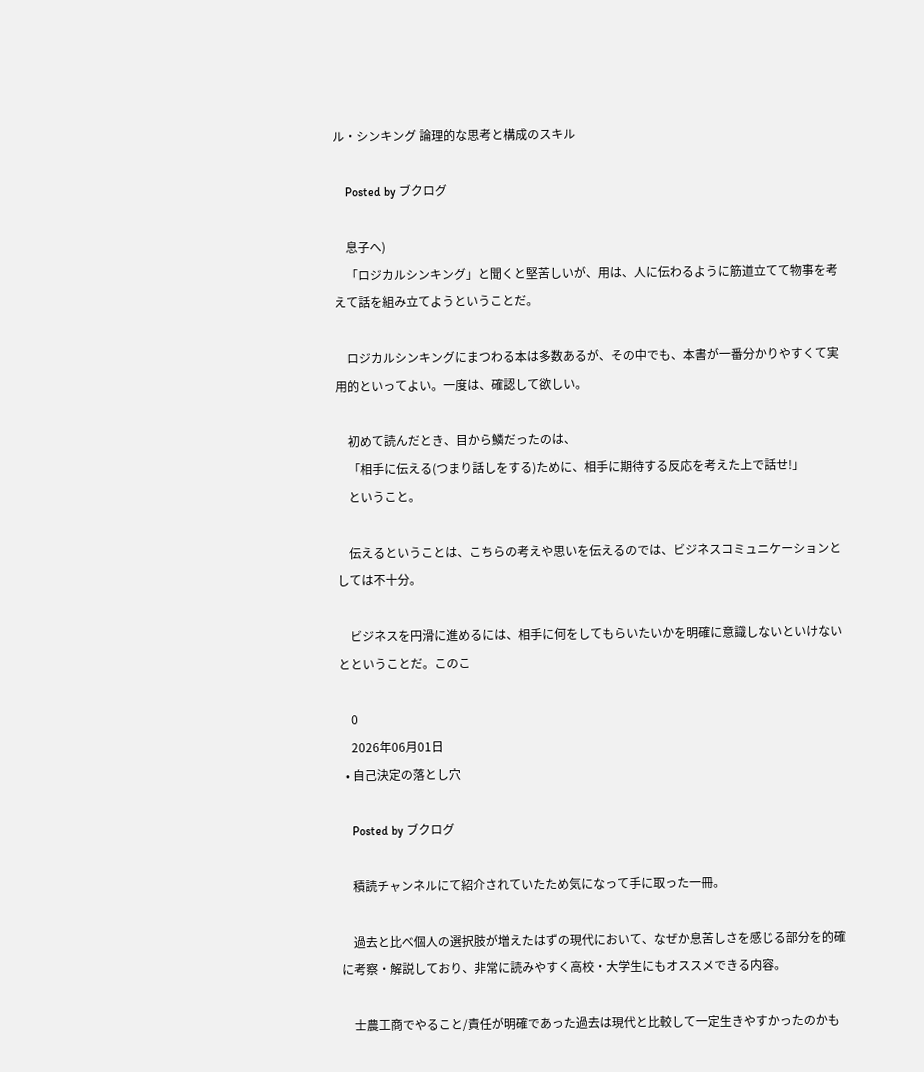ル・シンキング 論理的な思考と構成のスキル

    Posted by ブクログ

    息子へ)
    「ロジカルシンキング」と聞くと堅苦しいが、用は、人に伝わるように筋道立てて物事を考えて話を組み立てようということだ。

    ロジカルシンキングにまつわる本は多数あるが、その中でも、本書が一番分かりやすくて実用的といってよい。一度は、確認して欲しい。

    初めて読んだとき、目から鱗だったのは、
    「相手に伝える(つまり話しをする)ために、相手に期待する反応を考えた上で話せ!」
    ということ。

    伝えるということは、こちらの考えや思いを伝えるのでは、ビジネスコミュニケーションとしては不十分。

    ビジネスを円滑に進めるには、相手に何をしてもらいたいかを明確に意識しないといけないとということだ。このこ

    0
    2026年06月01日
  • 自己決定の落とし穴

    Posted by ブクログ

    積読チャンネルにて紹介されていたため気になって手に取った一冊。

    過去と比べ個人の選択肢が増えたはずの現代において、なぜか息苦しさを感じる部分を的確に考察・解説しており、非常に読みやすく高校・大学生にもオススメできる内容。

    士農工商でやること/責任が明確であった過去は現代と比較して一定生きやすかったのかも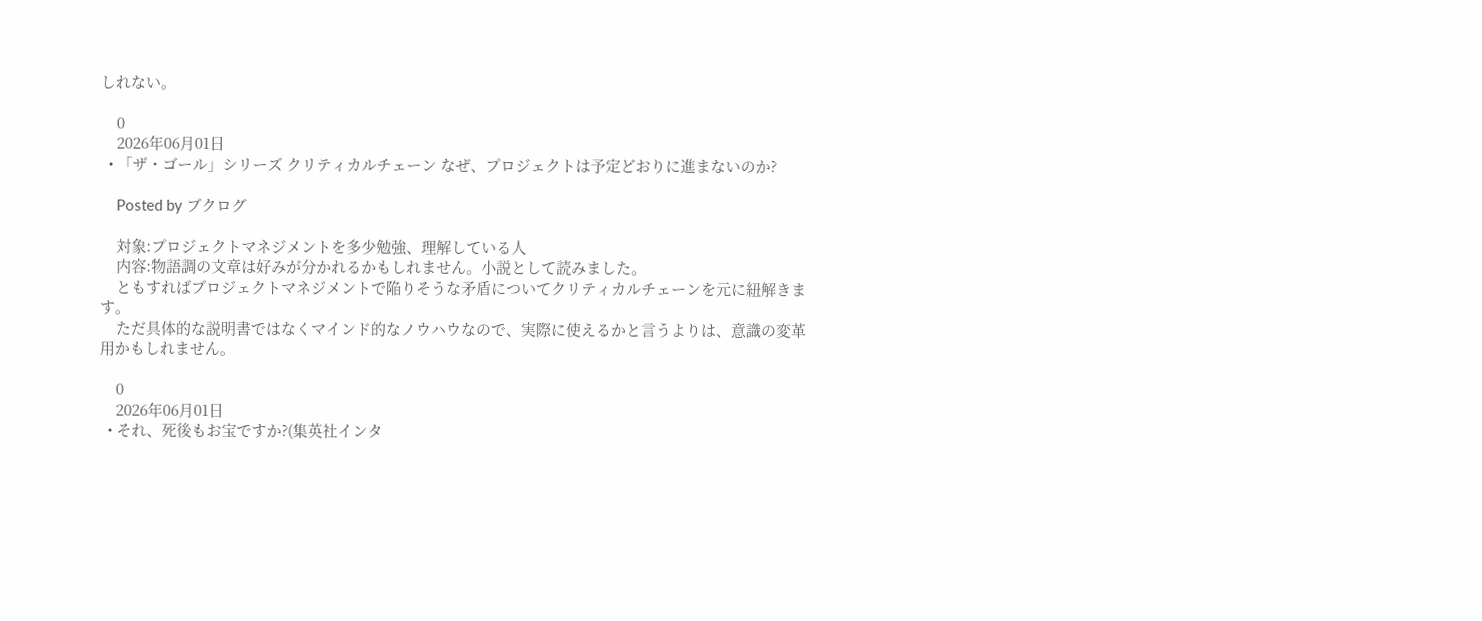しれない。

    0
    2026年06月01日
  • 「ザ・ゴール」シリーズ クリティカルチェーン なぜ、プロジェクトは予定どおりに進まないのか?

    Posted by ブクログ

    対象:プロジェクトマネジメントを多少勉強、理解している人
    内容:物語調の文章は好みが分かれるかもしれません。小説として読みました。
    ともすればプロジェクトマネジメントで陥りそうな矛盾についてクリティカルチェーンを元に紐解きます。
    ただ具体的な説明書ではなくマインド的なノウハウなので、実際に使えるかと言うよりは、意識の変革用かもしれません。

    0
    2026年06月01日
  • それ、死後もお宝ですか?(集英社インタ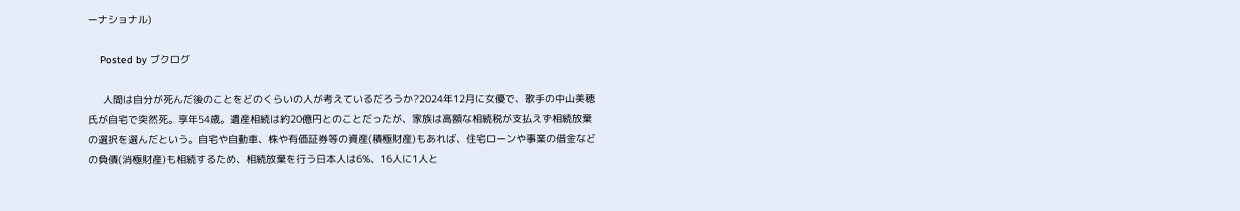ーナショナル)

    Posted by ブクログ

     人間は自分が死んだ後のことをどのくらいの人が考えているだろうか?2024年12月に女優で、歌手の中山美穂氏が自宅で突然死。享年54歳。遺産相続は約20億円とのことだったが、家族は高額な相続税が支払えず相続放棄の選択を選んだという。自宅や自動車、株や有価証券等の資産(積極財産)もあれば、住宅ローンや事業の借金などの負債(消極財産)も相続するため、相続放棄を行う日本人は6%、16人に1人と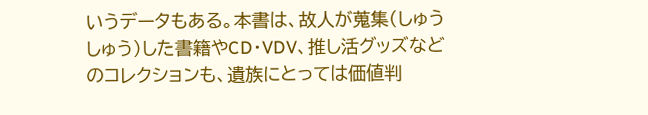いうデータもある。本書は、故人が蒐集(しゅうしゅう)した書籍やCD・VDV、推し活グッズなどのコレクションも、遺族にとっては価値判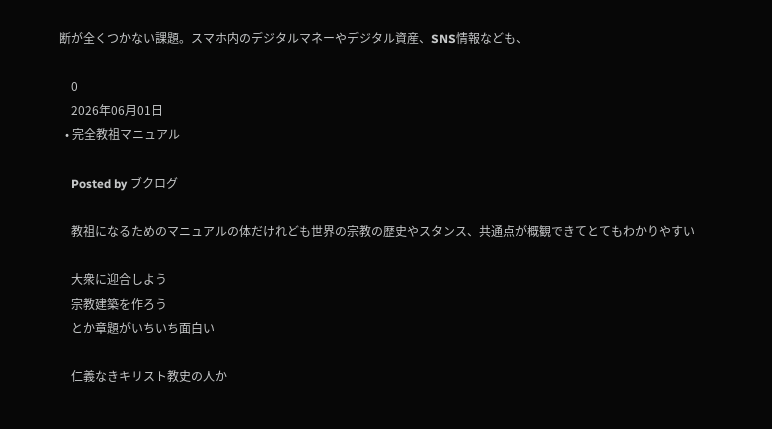断が全くつかない課題。スマホ内のデジタルマネーやデジタル資産、SNS情報なども、

    0
    2026年06月01日
  • 完全教祖マニュアル

    Posted by ブクログ

    教祖になるためのマニュアルの体だけれども世界の宗教の歴史やスタンス、共通点が概観できてとてもわかりやすい

    大衆に迎合しよう
    宗教建築を作ろう
    とか章題がいちいち面白い

    仁義なきキリスト教史の人か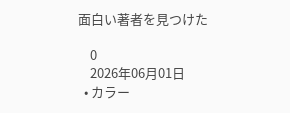面白い著者を見つけた

    0
    2026年06月01日
  • カラー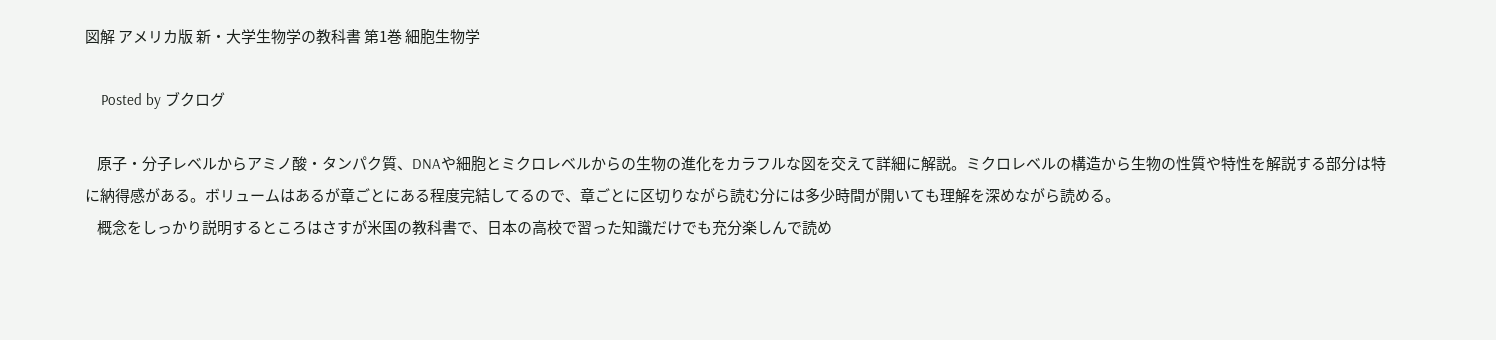図解 アメリカ版 新・大学生物学の教科書 第1巻 細胞生物学

    Posted by ブクログ

    原子・分子レベルからアミノ酸・タンパク質、DNAや細胞とミクロレベルからの生物の進化をカラフルな図を交えて詳細に解説。ミクロレベルの構造から生物の性質や特性を解説する部分は特に納得感がある。ボリュームはあるが章ごとにある程度完結してるので、章ごとに区切りながら読む分には多少時間が開いても理解を深めながら読める。
    概念をしっかり説明するところはさすが米国の教科書で、日本の高校で習った知識だけでも充分楽しんで読め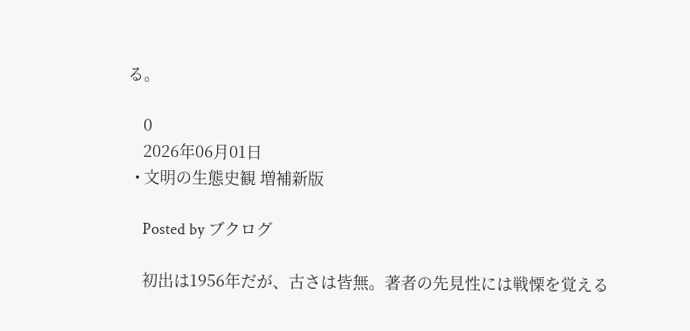る。

    0
    2026年06月01日
  • 文明の生態史観 増補新版

    Posted by ブクログ

    初出は1956年だが、古さは皆無。著者の先見性には戦慄を覚える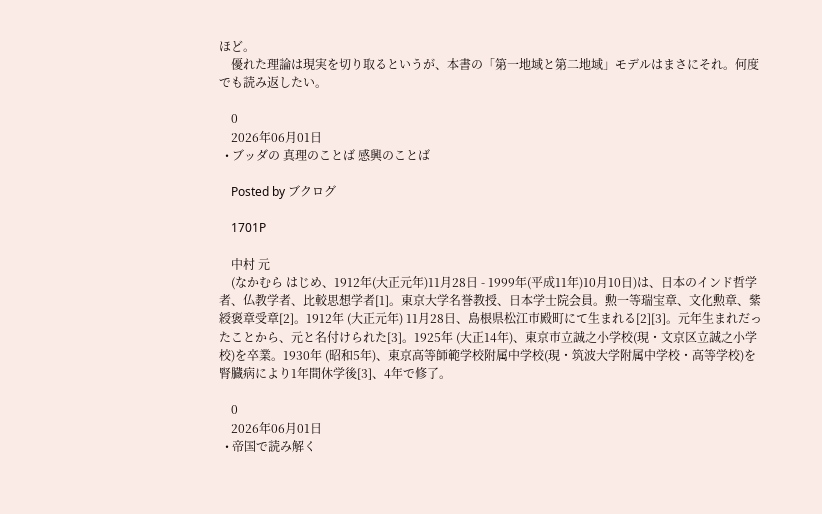ほど。
    優れた理論は現実を切り取るというが、本書の「第一地域と第二地域」モデルはまさにそれ。何度でも読み返したい。

    0
    2026年06月01日
  • ブッダの 真理のことば 感興のことば

    Posted by ブクログ

    1701P

    中村 元
    (なかむら はじめ、1912年(大正元年)11月28日 - 1999年(平成11年)10月10日)は、日本のインド哲学者、仏教学者、比較思想学者[1]。東京大学名誉教授、日本学士院会員。勲一等瑞宝章、文化勲章、紫綬褒章受章[2]。1912年 (大正元年) 11月28日、島根県松江市殿町にて生まれる[2][3]。元年生まれだったことから、元と名付けられた[3]。1925年 (大正14年)、東京市立誠之小学校(現・文京区立誠之小学校)を卒業。1930年 (昭和5年)、東京高等師範学校附属中学校(現・筑波大学附属中学校・高等学校)を腎臓病により1年間休学後[3]、4年で修了。

    0
    2026年06月01日
  • 帝国で読み解く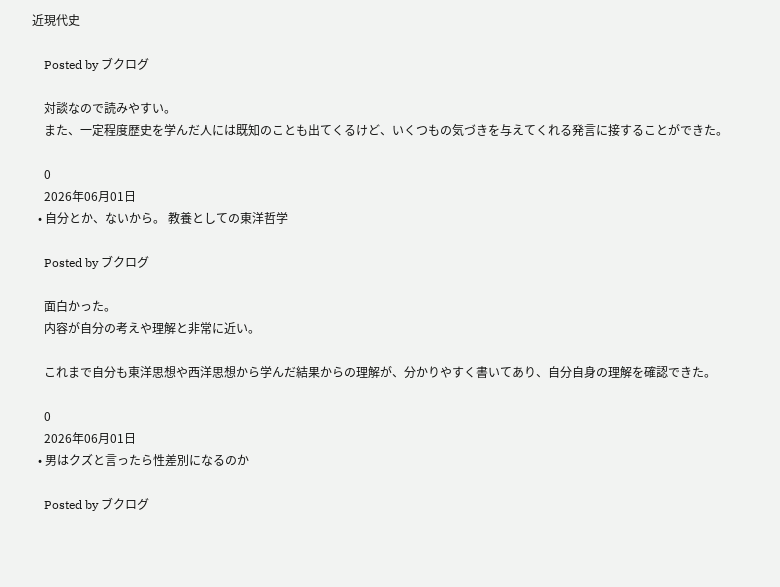近現代史

    Posted by ブクログ

    対談なので読みやすい。
    また、一定程度歴史を学んだ人には既知のことも出てくるけど、いくつもの気づきを与えてくれる発言に接することができた。

    0
    2026年06月01日
  • 自分とか、ないから。 教養としての東洋哲学

    Posted by ブクログ

    面白かった。
    内容が自分の考えや理解と非常に近い。

    これまで自分も東洋思想や西洋思想から学んだ結果からの理解が、分かりやすく書いてあり、自分自身の理解を確認できた。

    0
    2026年06月01日
  • 男はクズと言ったら性差別になるのか

    Posted by ブクログ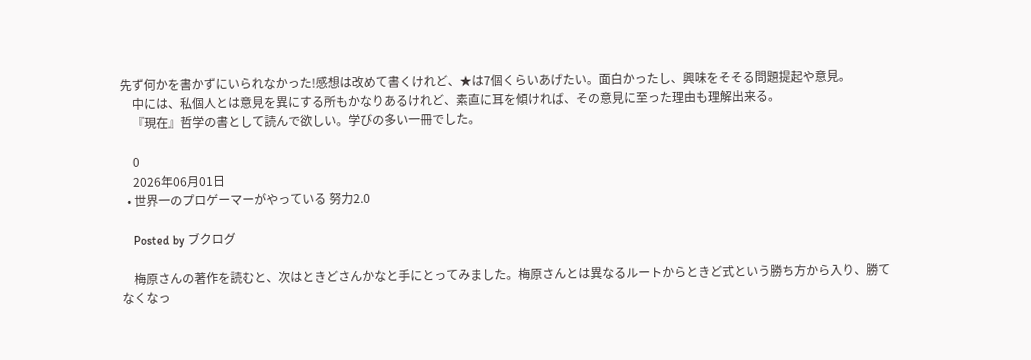先ず何かを書かずにいられなかった!感想は改めて書くけれど、★は7個くらいあげたい。面白かったし、興味をそそる問題提起や意見。
    中には、私個人とは意見を異にする所もかなりあるけれど、素直に耳を傾ければ、その意見に至った理由も理解出来る。
    『現在』哲学の書として読んで欲しい。学びの多い一冊でした。

    0
    2026年06月01日
  • 世界一のプロゲーマーがやっている 努力2.0

    Posted by ブクログ

    梅原さんの著作を読むと、次はときどさんかなと手にとってみました。梅原さんとは異なるルートからときど式という勝ち方から入り、勝てなくなっ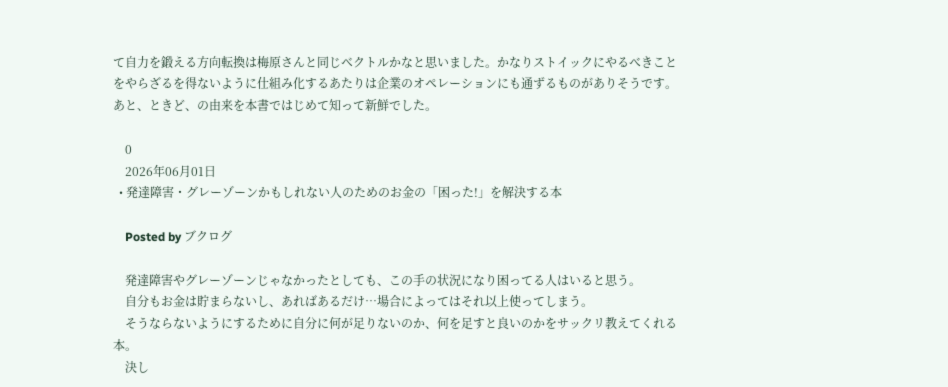て自力を鍛える方向転換は梅原さんと同じベクトルかなと思いました。かなりストイックにやるべきことをやらざるを得ないように仕組み化するあたりは企業のオペレーションにも通ずるものがありそうです。あと、ときど、の由来を本書ではじめて知って新鮮でした。

    0
    2026年06月01日
  • 発達障害・グレーゾーンかもしれない人のためのお金の「困った!」を解決する本

    Posted by ブクログ

    発達障害やグレーゾーンじゃなかったとしても、この手の状況になり困ってる人はいると思う。
    自分もお金は貯まらないし、あればあるだけ⋯場合によってはそれ以上使ってしまう。
    そうならないようにするために自分に何が足りないのか、何を足すと良いのかをサックリ教えてくれる本。
    決し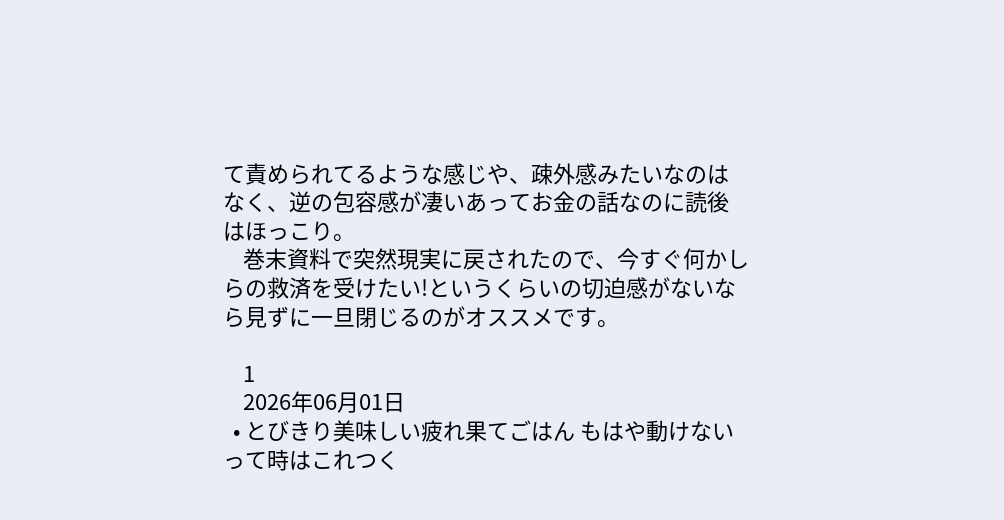て責められてるような感じや、疎外感みたいなのはなく、逆の包容感が凄いあってお金の話なのに読後はほっこり。
    巻末資料で突然現実に戻されたので、今すぐ何かしらの救済を受けたい!というくらいの切迫感がないなら見ずに一旦閉じるのがオススメです。

    1
    2026年06月01日
  • とびきり美味しい疲れ果てごはん もはや動けないって時はこれつく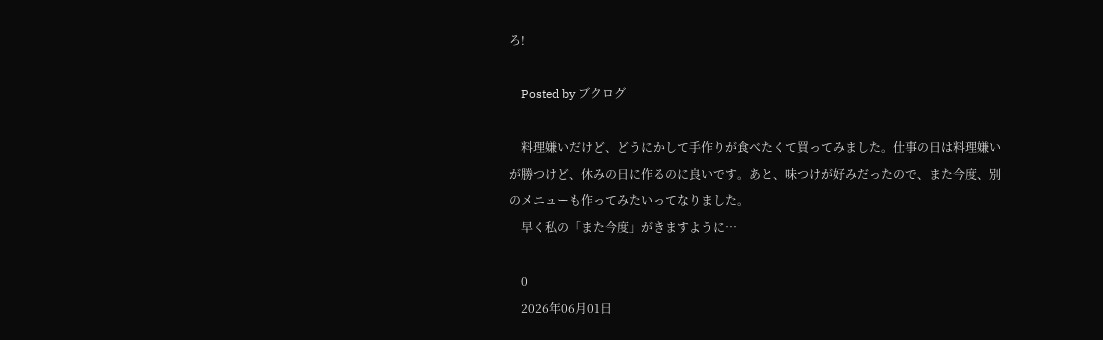ろ!

    Posted by ブクログ

    料理嫌いだけど、どうにかして手作りが食べたくて買ってみました。仕事の日は料理嫌いが勝つけど、休みの日に作るのに良いです。あと、味つけが好みだったので、また今度、別のメニューも作ってみたいってなりました。
    早く私の「また今度」がきますように…

    0
    2026年06月01日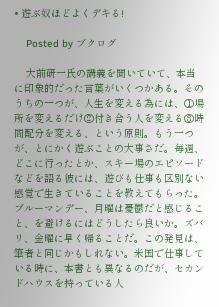• 遊ぶ奴ほどよくデキる!

    Posted by ブクログ

    大前研一氏の講義を聞いていて、本当に印象的だった言葉がいくつかある。そのうちの一つが、人生を変える為には、①場所を変えるだけ②付き合う人を変える③時間配分を変える、という原則。もう一つが、とにかく遊ぶことの大事さだ。毎週、どこに行ったとか、スキー場のエピソードなどを語る彼には、遊びも仕事も区別ない感覚で生きていることを教えてもらった。ブルーマンデー、月曜は憂鬱だと感じること、を避けるにはどうしたら良いか。ズバリ、金曜に早く帰ることだ。この発見は、筆者と同じかもしれない。米国で仕事している時に、本書とも異なるのだが、セカンドハウスを持っている人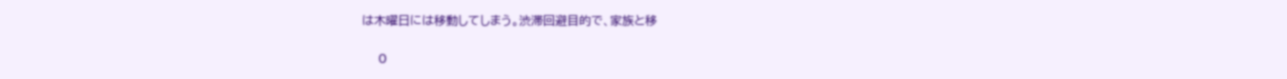は木曜日には移動してしまう。渋滞回避目的で、家族と移

    0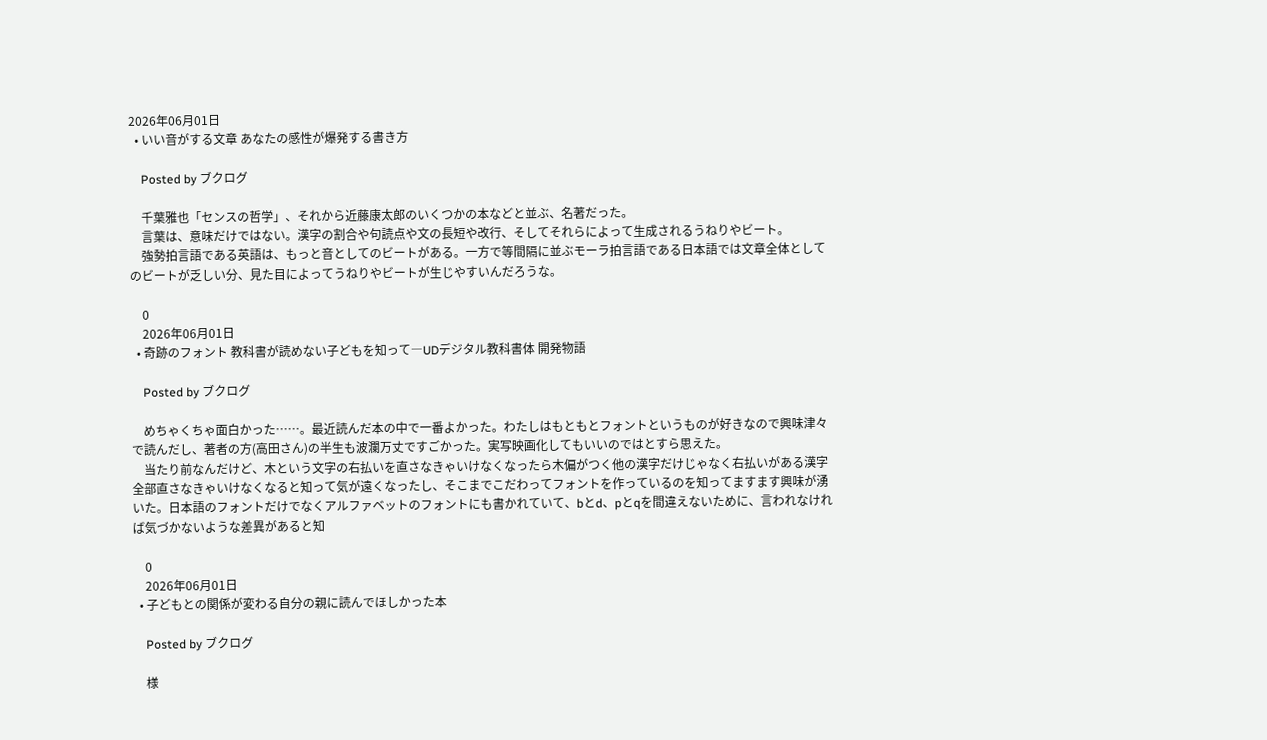2026年06月01日
  • いい音がする文章 あなたの感性が爆発する書き方

    Posted by ブクログ

    千葉雅也「センスの哲学」、それから近藤康太郎のいくつかの本などと並ぶ、名著だった。
    言葉は、意味だけではない。漢字の割合や句読点や文の長短や改行、そしてそれらによって生成されるうねりやビート。
    強勢拍言語である英語は、もっと音としてのビートがある。一方で等間隔に並ぶモーラ拍言語である日本語では文章全体としてのビートが乏しい分、見た目によってうねりやビートが生じやすいんだろうな。

    0
    2026年06月01日
  • 奇跡のフォント 教科書が読めない子どもを知って―UDデジタル教科書体 開発物語

    Posted by ブクログ

    めちゃくちゃ面白かった……。最近読んだ本の中で一番よかった。わたしはもともとフォントというものが好きなので興味津々で読んだし、著者の方(高田さん)の半生も波瀾万丈ですごかった。実写映画化してもいいのではとすら思えた。
    当たり前なんだけど、木という文字の右払いを直さなきゃいけなくなったら木偏がつく他の漢字だけじゃなく右払いがある漢字全部直さなきゃいけなくなると知って気が遠くなったし、そこまでこだわってフォントを作っているのを知ってますます興味が湧いた。日本語のフォントだけでなくアルファベットのフォントにも書かれていて、bとd、pとqを間違えないために、言われなければ気づかないような差異があると知

    0
    2026年06月01日
  • 子どもとの関係が変わる自分の親に読んでほしかった本

    Posted by ブクログ

    様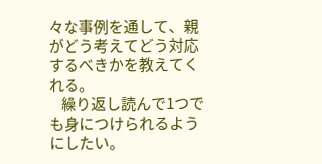々な事例を通して、親がどう考えてどう対応するべきかを教えてくれる。
    繰り返し読んで1つでも身につけられるようにしたい。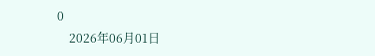0
    2026年06月01日